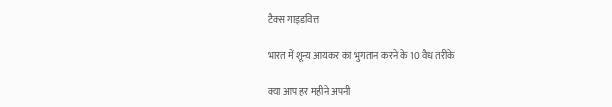टैक्स गाइडवित्त

भारत में शून्य आयकर का भुगतान करने के 10 वैध तरीके

क्या आप हर महीने अपनी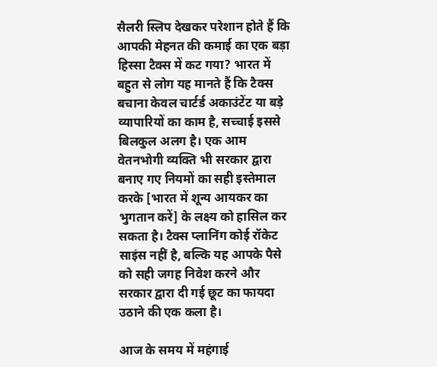सैलरी स्लिप देखकर परेशान होते हैं कि आपकी मेहनत की कमाई का एक बड़ा हिस्सा टैक्स में कट गया? भारत में बहुत से लोग यह मानते हैं कि टैक्स बचाना केवल चार्टर्ड अकाउंटेंट या बड़े व्यापारियों का काम है, सच्चाई इससे बिलकुल अलग है। एक आम वेतनभोगी व्यक्ति भी सरकार द्वारा बनाए गए नियमों का सही इस्तेमाल करके [भारत में शून्य आयकर का भुगतान करें] के लक्ष्य को हासिल कर सकता है। टैक्स प्लानिंग कोई रॉकेट साइंस नहीं है, बल्कि यह आपके पैसे को सही जगह निवेश करने और सरकार द्वारा दी गई छूट का फायदा उठाने की एक कला है।

आज के समय में महंगाई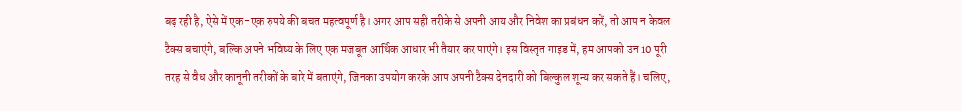बढ़ रही है, ऐसे में एक-एक रुपये की बचत महत्वपूर्ण है। अगर आप सही तरीके से अपनी आय और निवेश का प्रबंधन करें, तो आप न केवल टैक्स बचाएंगे, बल्कि अपने भविष्य के लिए एक मजबूत आर्थिक आधार भी तैयार कर पाएंगे। इस विस्तृत गाइड में, हम आपको उन 10 पूरी तरह से वैध और कानूनी तरीकों के बारे में बताएंगे, जिनका उपयोग करके आप अपनी टैक्स देनदारी को बिल्कुल शून्य कर सकते हैं। चलिए,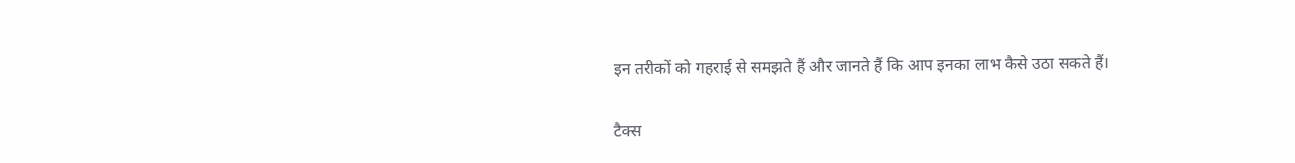इन तरीकों को गहराई से समझते हैं और जानते हैं कि आप इनका लाभ कैसे उठा सकते हैं।

टैक्स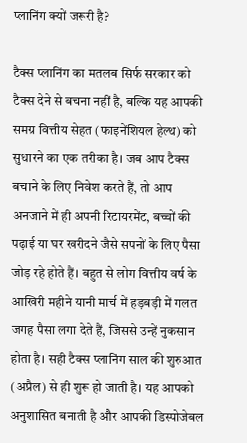प्लानिंग क्यों जरूरी है?

टैक्स प्लानिंग का मतलब सिर्फ सरकार को टैक्स देने से बचना नहीं है, बल्कि यह आपकी समग्र वित्तीय सेहत (फाइनेंशियल हेल्थ) को सुधारने का एक तरीका है। जब आप टैक्स बचाने के लिए निवेश करते हैं, तो आप अनजाने में ही अपनी रिटायरमेंट, बच्चों की पढ़ाई या घर खरीदने जैसे सपनों के लिए पैसा जोड़ रहे होते हैं। बहुत से लोग वित्तीय वर्ष के आखिरी महीने यानी मार्च में हड़बड़ी में गलत जगह पैसा लगा देते हैं, जिससे उन्हें नुकसान होता है। सही टैक्स प्लानिंग साल की शुरुआत (अप्रैल) से ही शुरू हो जाती है। यह आपको अनुशासित बनाती है और आपकी डिस्पोजेबल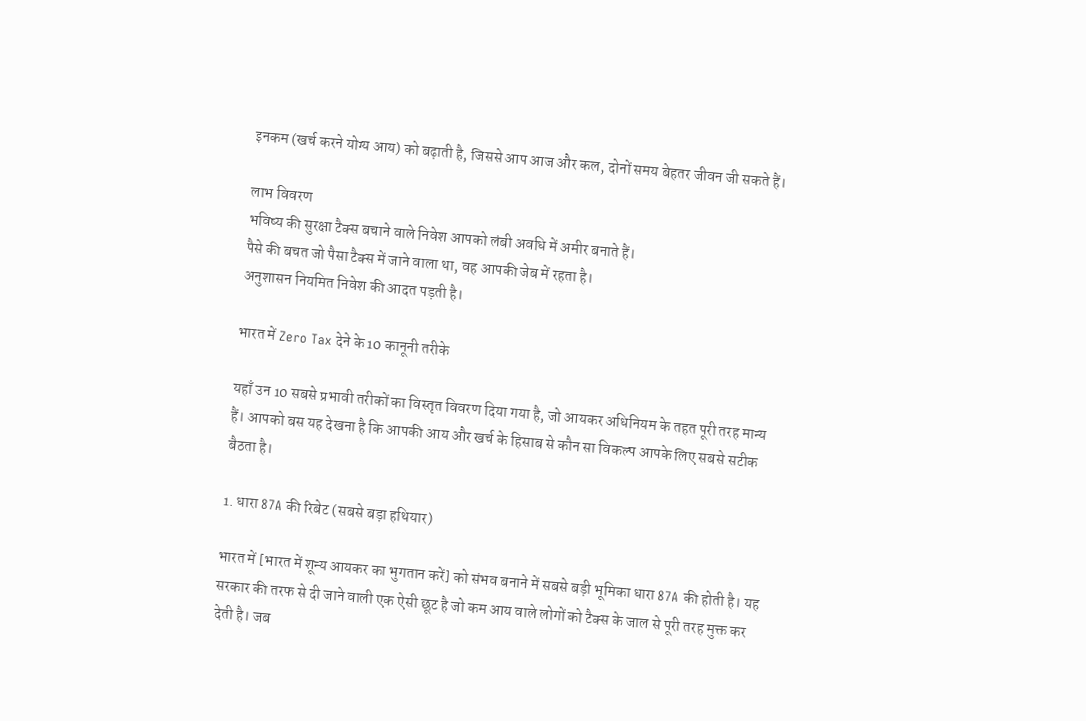इनकम (खर्च करने योग्य आय) को बढ़ाती है, जिससे आप आज और कल, दोनों समय बेहतर जीवन जी सकते हैं।

लाभ विवरण
भविष्य की सुरक्षा टैक्स बचाने वाले निवेश आपको लंबी अवधि में अमीर बनाते हैं।
पैसे की बचत जो पैसा टैक्स में जाने वाला था, वह आपकी जेब में रहता है।
अनुशासन नियमित निवेश की आदत पड़ती है।

भारत में Zero Tax देने के 10 कानूनी तरीके

यहाँ उन 10 सबसे प्रभावी तरीकों का विस्तृत विवरण दिया गया है, जो आयकर अधिनियम के तहत पूरी तरह मान्य हैं। आपको बस यह देखना है कि आपकी आय और खर्च के हिसाब से कौन सा विकल्प आपके लिए सबसे सटीक बैठता है।

1. धारा 87A की रिबेट (सबसे बड़ा हथियार)

भारत में [भारत में शून्य आयकर का भुगतान करें] को संभव बनाने में सबसे बड़ी भूमिका धारा 87A की होती है। यह सरकार की तरफ से दी जाने वाली एक ऐसी छूट है जो कम आय वाले लोगों को टैक्स के जाल से पूरी तरह मुक्त कर देती है। जब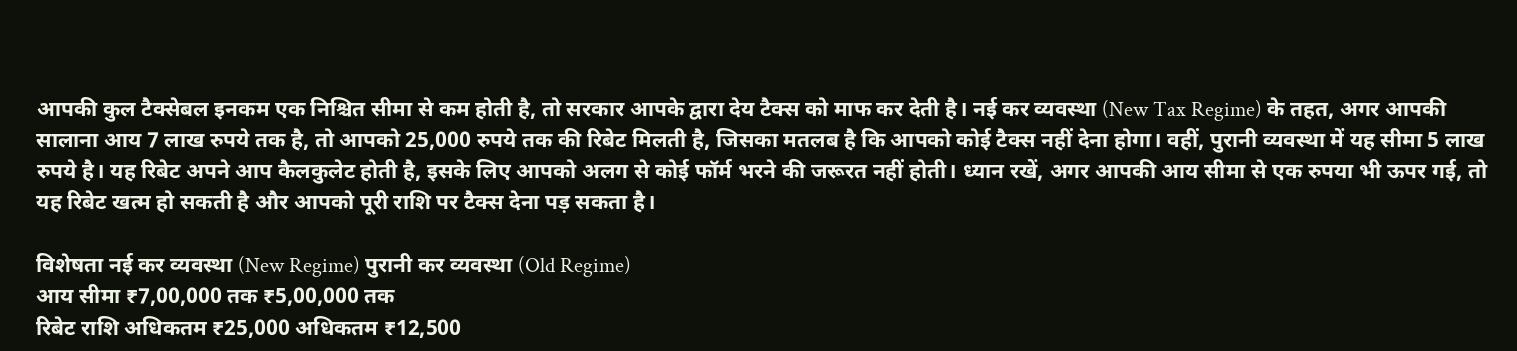आपकी कुल टैक्सेबल इनकम एक निश्चित सीमा से कम होती है, तो सरकार आपके द्वारा देय टैक्स को माफ कर देती है। नई कर व्यवस्था (New Tax Regime) के तहत, अगर आपकी सालाना आय 7 लाख रुपये तक है, तो आपको 25,000 रुपये तक की रिबेट मिलती है, जिसका मतलब है कि आपको कोई टैक्स नहीं देना होगा। वहीं, पुरानी व्यवस्था में यह सीमा 5 लाख रुपये है। यह रिबेट अपने आप कैलकुलेट होती है, इसके लिए आपको अलग से कोई फॉर्म भरने की जरूरत नहीं होती। ध्यान रखें, अगर आपकी आय सीमा से एक रुपया भी ऊपर गई, तो यह रिबेट खत्म हो सकती है और आपको पूरी राशि पर टैक्स देना पड़ सकता है।

विशेषता नई कर व्यवस्था (New Regime) पुरानी कर व्यवस्था (Old Regime)
आय सीमा ₹7,00,000 तक ₹5,00,000 तक
रिबेट राशि अधिकतम ₹25,000 अधिकतम ₹12,500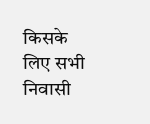किसके लिए सभी निवासी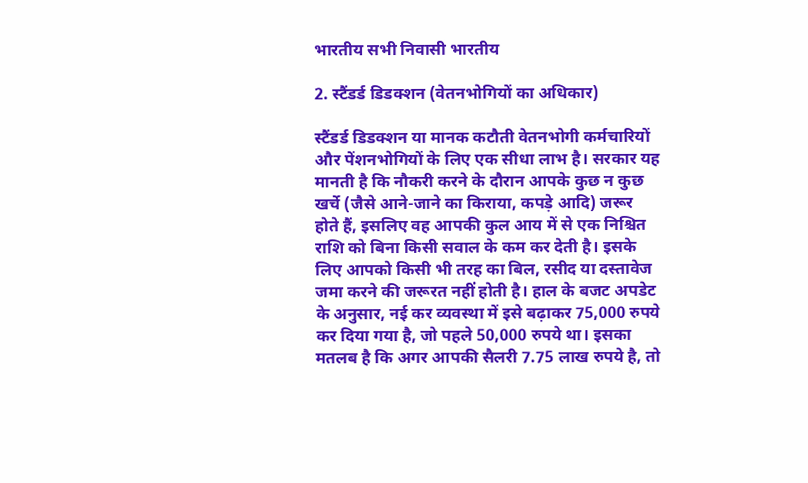भारतीय सभी निवासी भारतीय

2. स्टैंडर्ड डिडक्शन (वेतनभोगियों का अधिकार)

स्टैंडर्ड डिडक्शन या मानक कटौती वेतनभोगी कर्मचारियों और पेंशनभोगियों के लिए एक सीधा लाभ है। सरकार यह मानती है कि नौकरी करने के दौरान आपके कुछ न कुछ खर्चे (जैसे आने-जाने का किराया, कपड़े आदि) जरूर होते हैं, इसलिए वह आपकी कुल आय में से एक निश्चित राशि को बिना किसी सवाल के कम कर देती है। इसके लिए आपको किसी भी तरह का बिल, रसीद या दस्तावेज जमा करने की जरूरत नहीं होती है। हाल के बजट अपडेट के अनुसार, नई कर व्यवस्था में इसे बढ़ाकर 75,000 रुपये कर दिया गया है, जो पहले 50,000 रुपये था। इसका मतलब है कि अगर आपकी सैलरी 7.75 लाख रुपये है, तो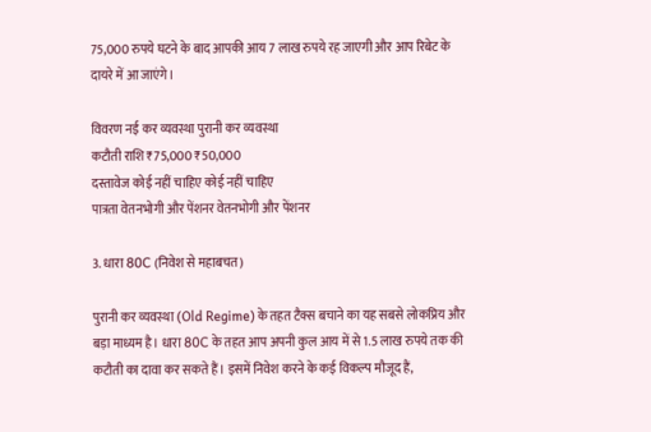75,000 रुपये घटने के बाद आपकी आय 7 लाख रुपये रह जाएगी और आप रिबेट के दायरे में आ जाएंगे।

विवरण नई कर व्यवस्था पुरानी कर व्यवस्था
कटौती राशि ₹75,000 ₹50,000
दस्तावेज कोई नहीं चाहिए कोई नहीं चाहिए
पात्रता वेतनभोगी और पेंशनर वेतनभोगी और पेंशनर

3. धारा 80C (निवेश से महाबचत)

पुरानी कर व्यवस्था (Old Regime) के तहत टैक्स बचाने का यह सबसे लोकप्रिय और बड़ा माध्यम है। धारा 80C के तहत आप अपनी कुल आय में से 1.5 लाख रुपये तक की कटौती का दावा कर सकते हैं। इसमें निवेश करने के कई विकल्प मौजूद हैं,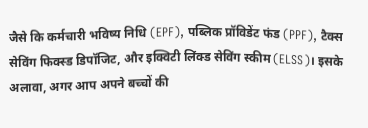जैसे कि कर्मचारी भविष्य निधि (EPF), पब्लिक प्रॉविडेंट फंड (PPF), टैक्स सेविंग फिक्स्ड डिपॉजिट, और इक्विटी लिंक्ड सेविंग स्कीम (ELSS)। इसके अलावा, अगर आप अपने बच्चों की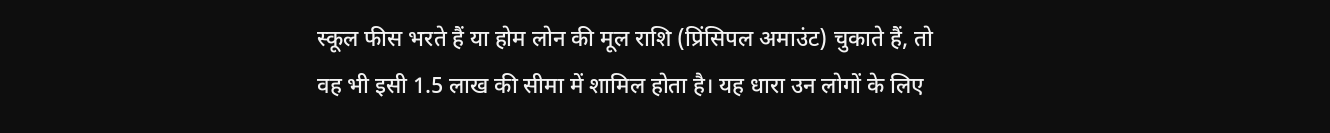स्कूल फीस भरते हैं या होम लोन की मूल राशि (प्रिंसिपल अमाउंट) चुकाते हैं, तो वह भी इसी 1.5 लाख की सीमा में शामिल होता है। यह धारा उन लोगों के लिए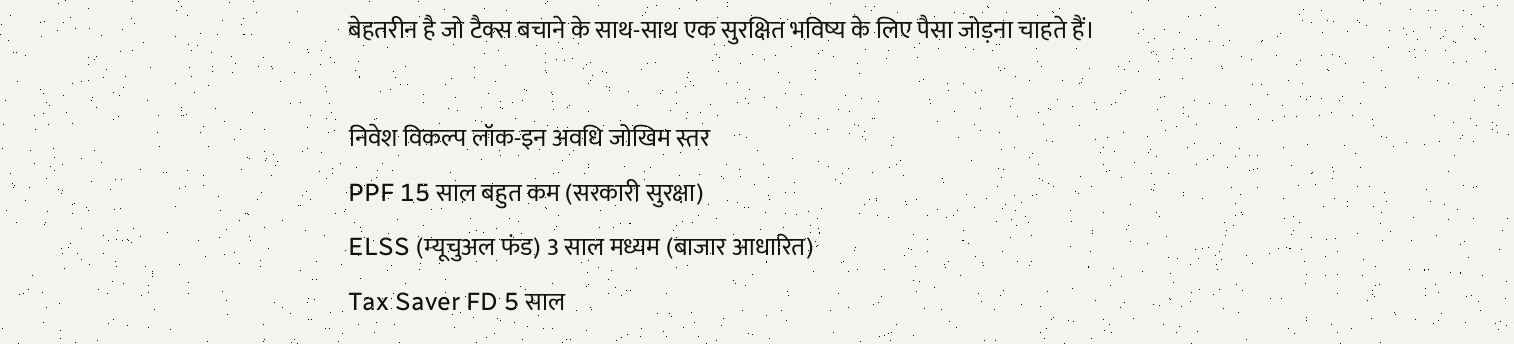बेहतरीन है जो टैक्स बचाने के साथ-साथ एक सुरक्षित भविष्य के लिए पैसा जोड़ना चाहते हैं।

निवेश विकल्प लॉक-इन अवधि जोखिम स्तर
PPF 15 साल बहुत कम (सरकारी सुरक्षा)
ELSS (म्यूचुअल फंड) 3 साल मध्यम (बाजार आधारित)
Tax Saver FD 5 साल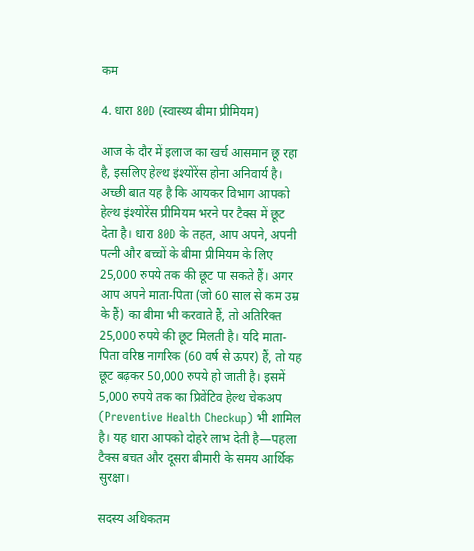कम

4. धारा 80D (स्वास्थ्य बीमा प्रीमियम)

आज के दौर में इलाज का खर्च आसमान छू रहा है, इसलिए हेल्थ इंश्योरेंस होना अनिवार्य है। अच्छी बात यह है कि आयकर विभाग आपको हेल्थ इंश्योरेंस प्रीमियम भरने पर टैक्स में छूट देता है। धारा 80D के तहत, आप अपने, अपनी पत्नी और बच्चों के बीमा प्रीमियम के लिए 25,000 रुपये तक की छूट पा सकते हैं। अगर आप अपने माता-पिता (जो 60 साल से कम उम्र के हैं) का बीमा भी करवाते हैं, तो अतिरिक्त 25,000 रुपये की छूट मिलती है। यदि माता-पिता वरिष्ठ नागरिक (60 वर्ष से ऊपर) हैं, तो यह छूट बढ़कर 50,000 रुपये हो जाती है। इसमें 5,000 रुपये तक का प्रिवेंटिव हेल्थ चेकअप (Preventive Health Checkup) भी शामिल है। यह धारा आपको दोहरे लाभ देती है—पहला टैक्स बचत और दूसरा बीमारी के समय आर्थिक सुरक्षा।

सदस्य अधिकतम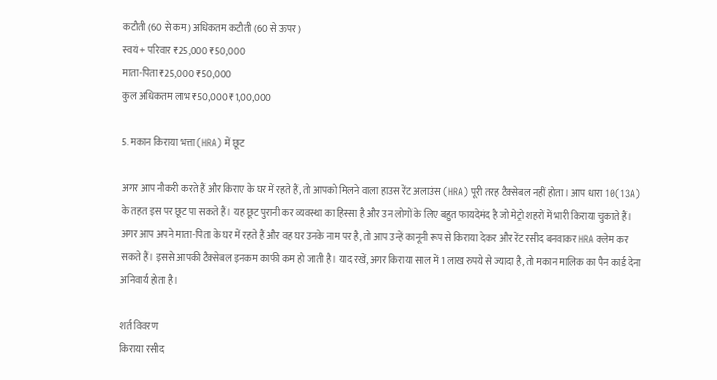कटौती (60 से कम) अधिकतम कटौती (60 से ऊपर)
स्वयं + परिवार ₹25,000 ₹50,000
माता-पिता ₹25,000 ₹50,000
कुल अधिकतम लाभ ₹50,000 ₹1,00,000

5. मकान किराया भत्ता (HRA) में छूट

अगर आप नौकरी करते हैं और किराए के घर में रहते हैं, तो आपको मिलने वाला हाउस रेंट अलाउंस (HRA) पूरी तरह टैक्सेबल नहीं होता। आप धारा 10(13A) के तहत इस पर छूट पा सकते हैं। यह छूट पुरानी कर व्यवस्था का हिस्सा है और उन लोगों के लिए बहुत फायदेमंद है जो मेट्रो शहरों में भारी किराया चुकाते हैं। अगर आप अपने माता-पिता के घर में रहते हैं और वह घर उनके नाम पर है, तो आप उन्हें कानूनी रूप से किराया देकर और रेंट रसीद बनवाकर HRA क्लेम कर सकते हैं। इससे आपकी टैक्सेबल इनकम काफी कम हो जाती है। याद रखें, अगर किराया साल में 1 लाख रुपये से ज्यादा है, तो मकान मालिक का पैन कार्ड देना अनिवार्य होता है।

शर्त विवरण
किराया रसीद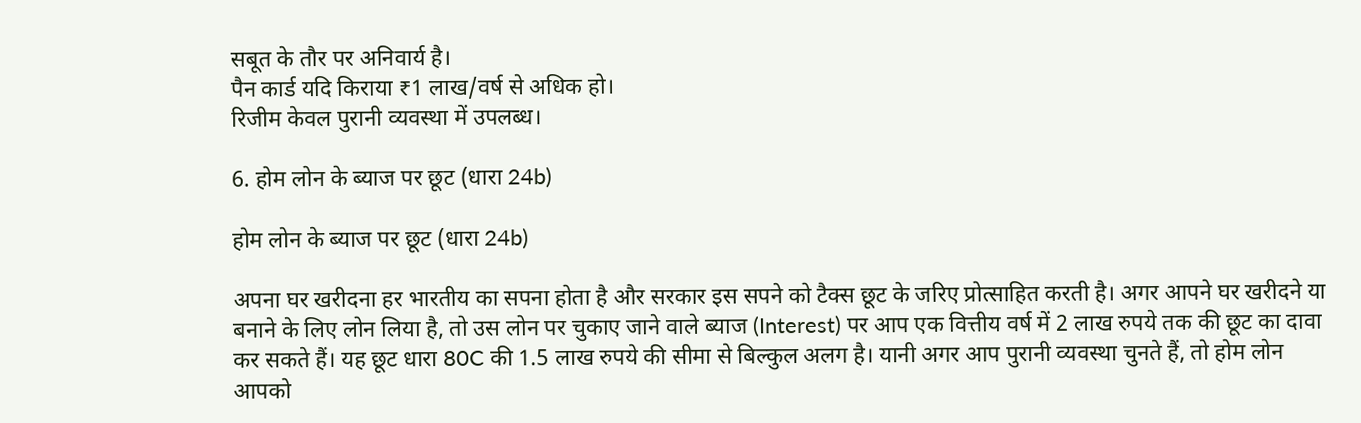सबूत के तौर पर अनिवार्य है।
पैन कार्ड यदि किराया ₹1 लाख/वर्ष से अधिक हो।
रिजीम केवल पुरानी व्यवस्था में उपलब्ध।

6. होम लोन के ब्याज पर छूट (धारा 24b)

होम लोन के ब्याज पर छूट (धारा 24b)

अपना घर खरीदना हर भारतीय का सपना होता है और सरकार इस सपने को टैक्स छूट के जरिए प्रोत्साहित करती है। अगर आपने घर खरीदने या बनाने के लिए लोन लिया है, तो उस लोन पर चुकाए जाने वाले ब्याज (Interest) पर आप एक वित्तीय वर्ष में 2 लाख रुपये तक की छूट का दावा कर सकते हैं। यह छूट धारा 80C की 1.5 लाख रुपये की सीमा से बिल्कुल अलग है। यानी अगर आप पुरानी व्यवस्था चुनते हैं, तो होम लोन आपको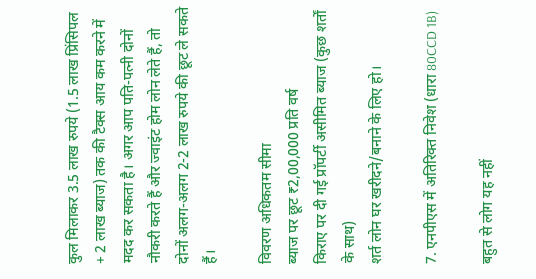कुल मिलाकर 3.5 लाख रुपये (1.5 लाख प्रिंसिपल + 2 लाख ब्याज) तक की टैक्स आय कम करने में मदद कर सकता है। अगर आप पति-पत्नी दोनों नौकरी करते हैं और ज्वाइंट होम लोन लेते हैं, तो दोनों अलग-अलग 2-2 लाख रुपये की छूट ले सकते हैं।

विवरण अधिकतम सीमा
ब्याज पर छूट ₹2,00,000 प्रति वर्ष
किराए पर दी गई प्रॉपर्टी असीमित ब्याज (कुछ शर्तों के साथ)
शर्त लोन घर खरीदने/बनाने के लिए हो।

7. एनपीएस में अतिरिक्त निवेश (धारा 80CCD 1B)

बहुत से लोग यह नहीं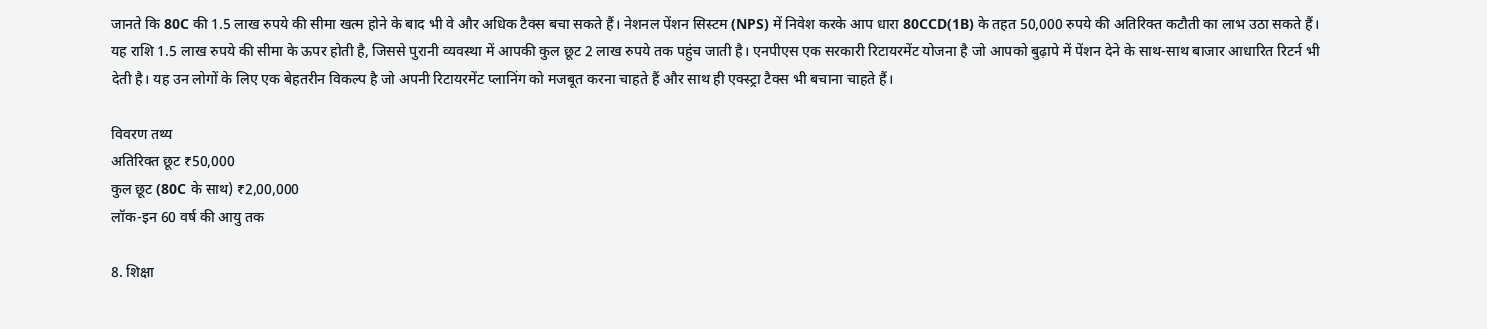जानते कि 80C की 1.5 लाख रुपये की सीमा खत्म होने के बाद भी वे और अधिक टैक्स बचा सकते हैं। नेशनल पेंशन सिस्टम (NPS) में निवेश करके आप धारा 80CCD(1B) के तहत 50,000 रुपये की अतिरिक्त कटौती का लाभ उठा सकते हैं। यह राशि 1.5 लाख रुपये की सीमा के ऊपर होती है, जिससे पुरानी व्यवस्था में आपकी कुल छूट 2 लाख रुपये तक पहुंच जाती है। एनपीएस एक सरकारी रिटायरमेंट योजना है जो आपको बुढ़ापे में पेंशन देने के साथ-साथ बाजार आधारित रिटर्न भी देती है। यह उन लोगों के लिए एक बेहतरीन विकल्प है जो अपनी रिटायरमेंट प्लानिंग को मजबूत करना चाहते हैं और साथ ही एक्स्ट्रा टैक्स भी बचाना चाहते हैं।

विवरण तथ्य
अतिरिक्त छूट ₹50,000
कुल छूट (80C के साथ) ₹2,00,000
लॉक-इन 60 वर्ष की आयु तक

8. शिक्षा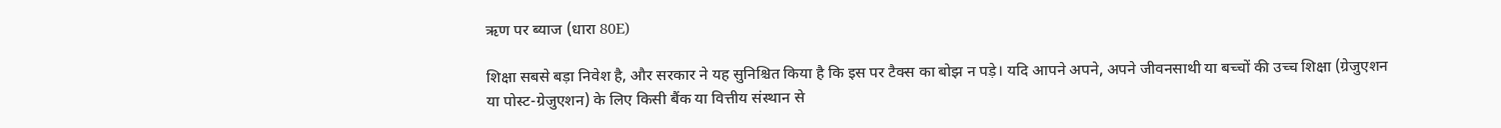ऋण पर ब्याज (धारा 80E)

शिक्षा सबसे बड़ा निवेश है, और सरकार ने यह सुनिश्चित किया है कि इस पर टैक्स का बोझ न पड़े। यदि आपने अपने, अपने जीवनसाथी या बच्चों की उच्च शिक्षा (ग्रेजुएशन या पोस्ट-ग्रेजुएशन) के लिए किसी बैंक या वित्तीय संस्थान से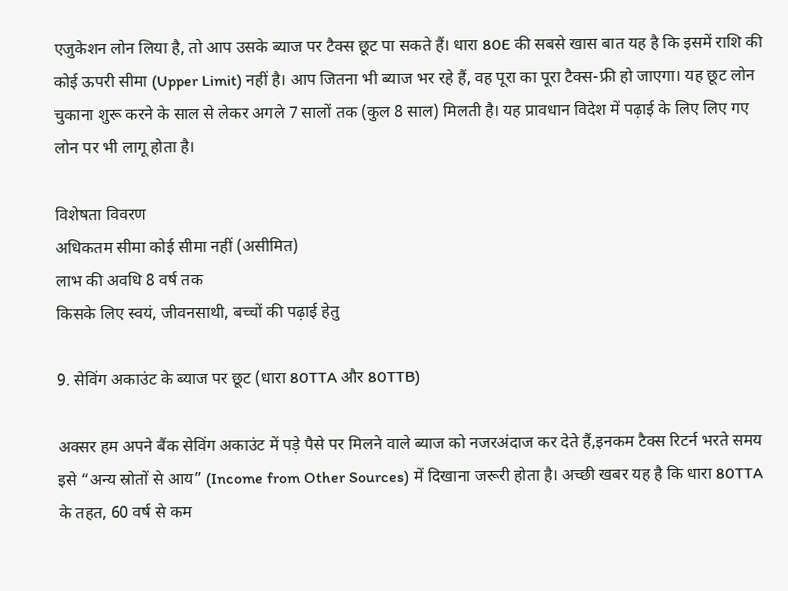एजुकेशन लोन लिया है, तो आप उसके ब्याज पर टैक्स छूट पा सकते हैं। धारा 80E की सबसे खास बात यह है कि इसमें राशि की कोई ऊपरी सीमा (Upper Limit) नहीं है। आप जितना भी ब्याज भर रहे हैं, वह पूरा का पूरा टैक्स-फ्री हो जाएगा। यह छूट लोन चुकाना शुरू करने के साल से लेकर अगले 7 सालों तक (कुल 8 साल) मिलती है। यह प्रावधान विदेश में पढ़ाई के लिए लिए गए लोन पर भी लागू होता है।

विशेषता विवरण
अधिकतम सीमा कोई सीमा नहीं (असीमित)
लाभ की अवधि 8 वर्ष तक
किसके लिए स्वयं, जीवनसाथी, बच्चों की पढ़ाई हेतु

9. सेविंग अकाउंट के ब्याज पर छूट (धारा 80TTA और 80TTB)

अक्सर हम अपने बैंक सेविंग अकाउंट में पड़े पैसे पर मिलने वाले ब्याज को नजरअंदाज कर देते हैं,इनकम टैक्स रिटर्न भरते समय इसे “अन्य स्रोतों से आय” (Income from Other Sources) में दिखाना जरूरी होता है। अच्छी खबर यह है कि धारा 80TTA के तहत, 60 वर्ष से कम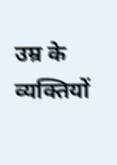उम्र के व्यक्तियों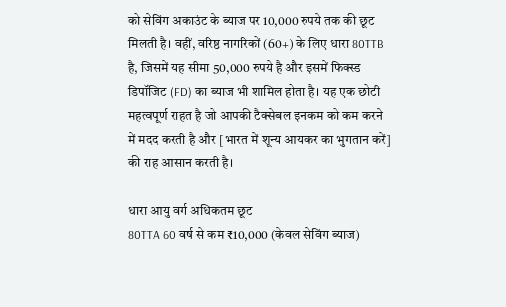को सेविंग अकाउंट के ब्याज पर 10,000 रुपये तक की छूट मिलती है। वहीं, वरिष्ठ नागरिकों (60+) के लिए धारा 80TTB है, जिसमें यह सीमा 50,000 रुपये है और इसमें फिक्स्ड डिपॉजिट (FD) का ब्याज भी शामिल होता है। यह एक छोटी  महत्वपूर्ण राहत है जो आपकी टैक्सेबल इनकम को कम करने में मदद करती है और [भारत में शून्य आयकर का भुगतान करें] की राह आसान करती है।

धारा आयु वर्ग अधिकतम छूट
80TTA 60 वर्ष से कम ₹10,000 (केवल सेविंग ब्याज)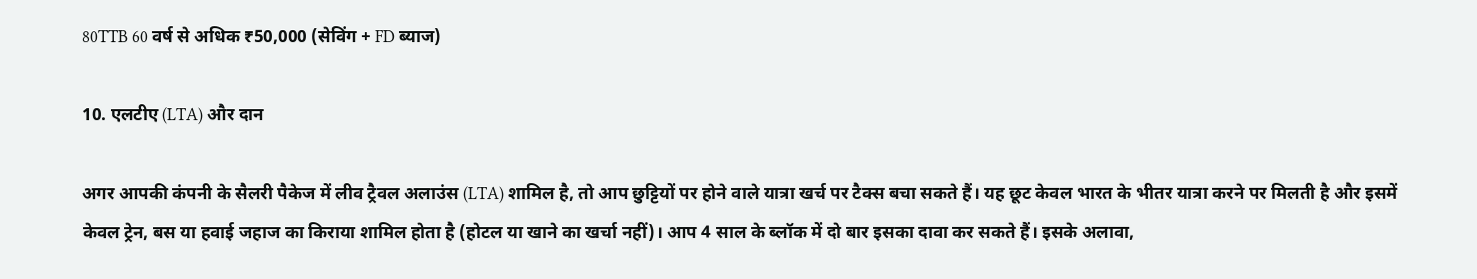80TTB 60 वर्ष से अधिक ₹50,000 (सेविंग + FD ब्याज)

10. एलटीए (LTA) और दान

अगर आपकी कंपनी के सैलरी पैकेज में लीव ट्रैवल अलाउंस (LTA) शामिल है, तो आप छुट्टियों पर होने वाले यात्रा खर्च पर टैक्स बचा सकते हैं। यह छूट केवल भारत के भीतर यात्रा करने पर मिलती है और इसमें केवल ट्रेन, बस या हवाई जहाज का किराया शामिल होता है (होटल या खाने का खर्चा नहीं)। आप 4 साल के ब्लॉक में दो बार इसका दावा कर सकते हैं। इसके अलावा,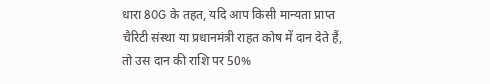धारा 80G के तहत, यदि आप किसी मान्यता प्राप्त चैरिटी संस्था या प्रधानमंत्री राहत कोष में दान देते हैं, तो उस दान की राशि पर 50%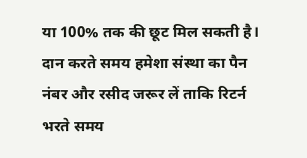या 100% तक की छूट मिल सकती है। दान करते समय हमेशा संस्था का पैन नंबर और रसीद जरूर लें ताकि रिटर्न भरते समय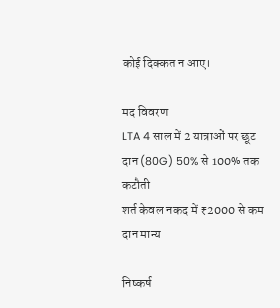कोई दिक्कत न आए।

मद विवरण
LTA 4 साल में 2 यात्राओं पर छूट
दान (80G) 50% से 100% तक कटौती
शर्त केवल नकद में ₹2000 से कम दान मान्य

निष्कर्ष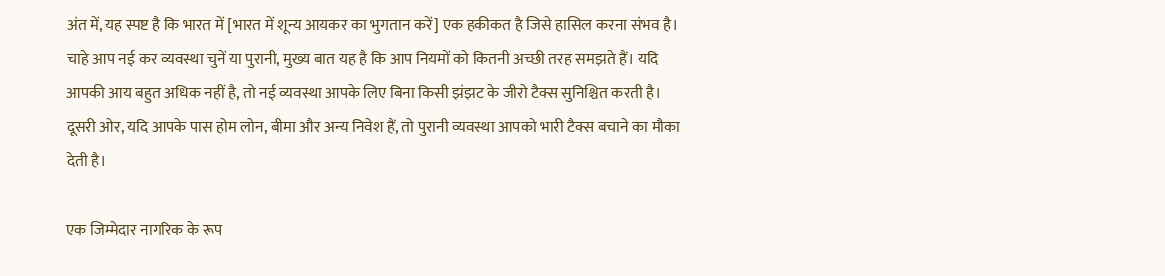अंत में, यह स्पष्ट है कि भारत में [भारत में शून्य आयकर का भुगतान करें] एक हकीकत है जिसे हासिल करना संभव है। चाहे आप नई कर व्यवस्था चुनें या पुरानी, मुख्य बात यह है कि आप नियमों को कितनी अच्छी तरह समझते हैं। यदि आपकी आय बहुत अधिक नहीं है, तो नई व्यवस्था आपके लिए बिना किसी झंझट के जीरो टैक्स सुनिश्चित करती है। दूसरी ओर, यदि आपके पास होम लोन, बीमा और अन्य निवेश हैं, तो पुरानी व्यवस्था आपको भारी टैक्स बचाने का मौका देती है।

एक जिम्मेदार नागरिक के रूप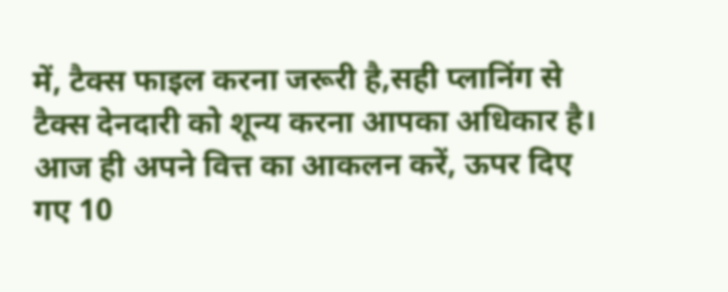में, टैक्स फाइल करना जरूरी है,सही प्लानिंग से टैक्स देनदारी को शून्य करना आपका अधिकार है। आज ही अपने वित्त का आकलन करें, ऊपर दिए गए 10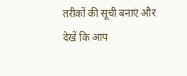तरीकों की सूची बनाएं और देखें कि आप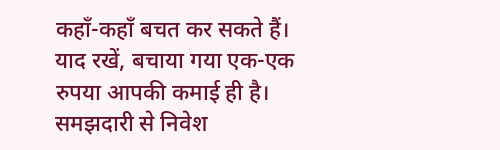कहाँ-कहाँ बचत कर सकते हैं। याद रखें, बचाया गया एक-एक रुपया आपकी कमाई ही है। समझदारी से निवेश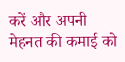करें और अपनी मेहनत की कमाई को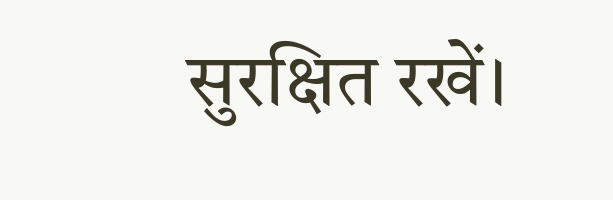सुरक्षित रखें।